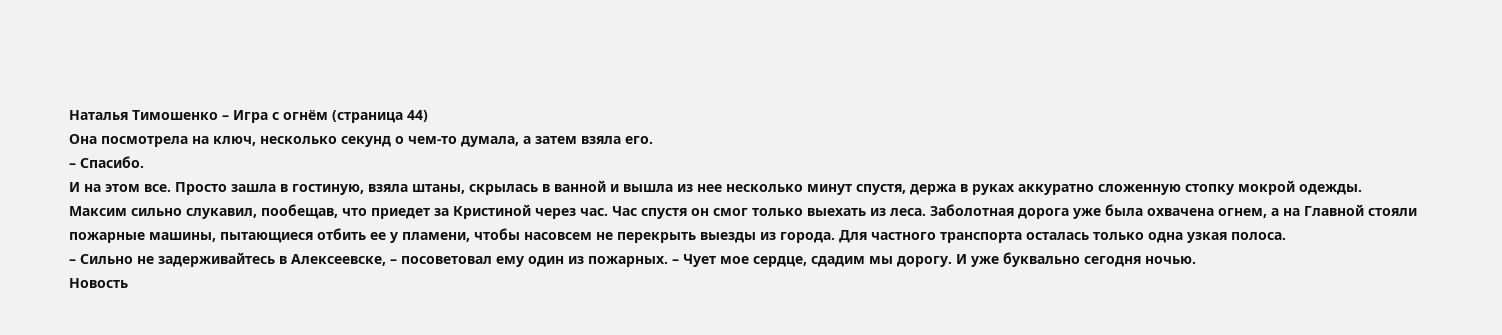Наталья Тимошенко – Игра с огнём (страница 44)
Она посмотрела на ключ, несколько секунд о чем-то думала, а затем взяла его.
– Спасибо.
И на этом все. Просто зашла в гостиную, взяла штаны, скрылась в ванной и вышла из нее несколько минут спустя, держа в руках аккуратно сложенную стопку мокрой одежды.
Максим сильно слукавил, пообещав, что приедет за Кристиной через час. Час спустя он смог только выехать из леса. Заболотная дорога уже была охвачена огнем, а на Главной стояли пожарные машины, пытающиеся отбить ее у пламени, чтобы насовсем не перекрыть выезды из города. Для частного транспорта осталась только одна узкая полоса.
– Сильно не задерживайтесь в Алексеевске, – посоветовал ему один из пожарных. – Чует мое сердце, сдадим мы дорогу. И уже буквально сегодня ночью.
Новость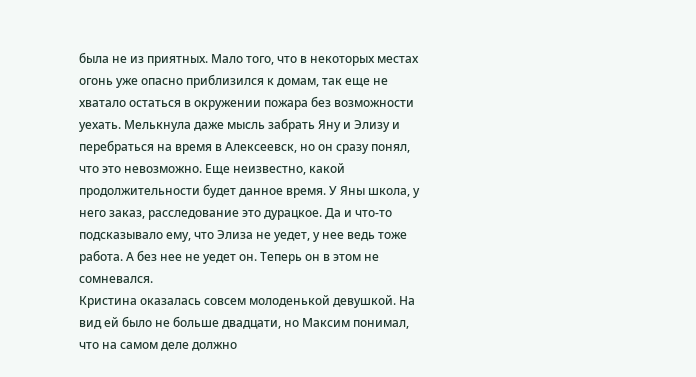была не из приятных. Мало того, что в некоторых местах огонь уже опасно приблизился к домам, так еще не хватало остаться в окружении пожара без возможности уехать. Мелькнула даже мысль забрать Яну и Элизу и перебраться на время в Алексеевск, но он сразу понял, что это невозможно. Еще неизвестно, какой продолжительности будет данное время. У Яны школа, у него заказ, расследование это дурацкое. Да и что-то подсказывало ему, что Элиза не уедет, у нее ведь тоже работа. А без нее не уедет он. Теперь он в этом не сомневался.
Кристина оказалась совсем молоденькой девушкой. На вид ей было не больше двадцати, но Максим понимал, что на самом деле должно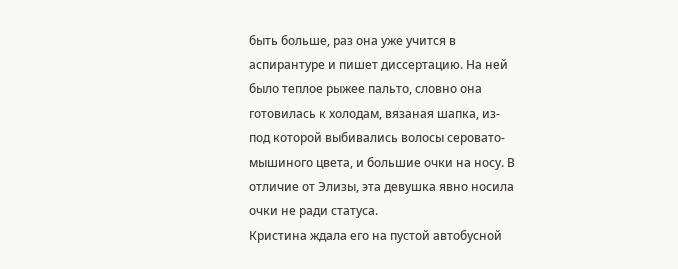быть больше, раз она уже учится в аспирантуре и пишет диссертацию. На ней было теплое рыжее пальто, словно она готовилась к холодам, вязаная шапка, из-под которой выбивались волосы серовато-мышиного цвета, и большие очки на носу. В отличие от Элизы, эта девушка явно носила очки не ради статуса.
Кристина ждала его на пустой автобусной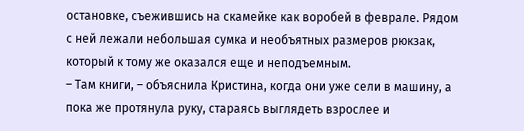остановке, съежившись на скамейке как воробей в феврале. Рядом с ней лежали небольшая сумка и необъятных размеров рюкзак, который к тому же оказался еще и неподъемным.
– Там книги, – объяснила Кристина, когда они уже сели в машину, а пока же протянула руку, стараясь выглядеть взрослее и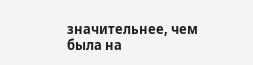значительнее, чем была на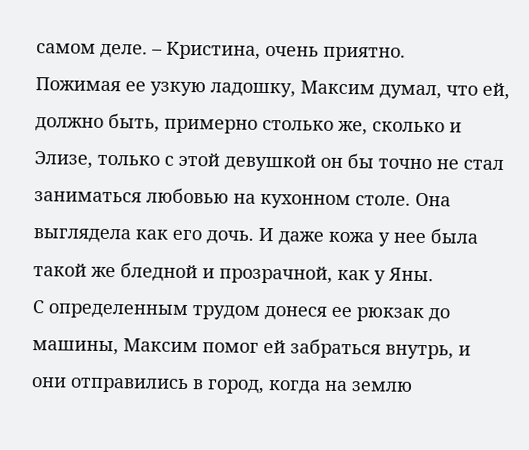самом деле. – Кристина, очень приятно.
Пожимая ее узкую ладошку, Максим думал, что ей, должно быть, примерно столько же, сколько и Элизе, только с этой девушкой он бы точно не стал заниматься любовью на кухонном столе. Она выглядела как его дочь. И даже кожа у нее была такой же бледной и прозрачной, как у Яны.
С определенным трудом донеся ее рюкзак до машины, Максим помог ей забраться внутрь, и они отправились в город, когда на землю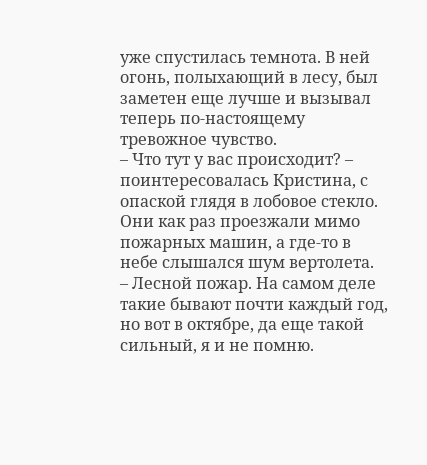уже спустилась темнота. В ней огонь, полыхающий в лесу, был заметен еще лучше и вызывал теперь по-настоящему тревожное чувство.
– Что тут у вас происходит? – поинтересовалась Кристина, с опаской глядя в лобовое стекло.
Они как раз проезжали мимо пожарных машин, а где-то в небе слышался шум вертолета.
– Лесной пожар. На самом деле такие бывают почти каждый год, но вот в октябре, да еще такой сильный, я и не помню.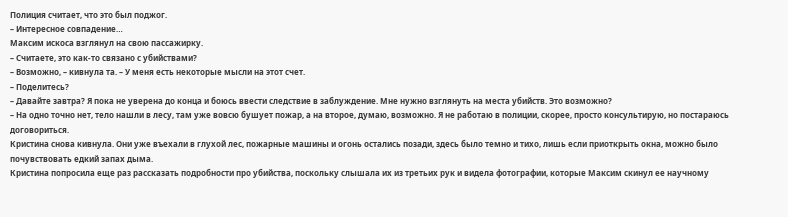Полиция считает, что это был поджог.
– Интересное совпадение…
Максим искоса взглянул на свою пассажирку.
– Считаете, это как-то связано с убийствами?
– Возможно, – кивнула та. – У меня есть некоторые мысли на этот счет.
– Поделитесь?
– Давайте завтра? Я пока не уверена до конца и боюсь ввести следствие в заблуждение. Мне нужно взглянуть на места убийств. Это возможно?
– На одно точно нет, тело нашли в лесу, там уже вовсю бушует пожар, а на второе, думаю, возможно. Я не работаю в полиции, скорее, просто консультирую, но постараюсь договориться.
Кристина снова кивнула. Они уже въехали в глухой лес, пожарные машины и огонь остались позади, здесь было темно и тихо, лишь если приоткрыть окна, можно было почувствовать едкий запах дыма.
Кристина попросила еще раз рассказать подробности про убийства, поскольку слышала их из третьих рук и видела фотографии, которые Максим скинул ее научному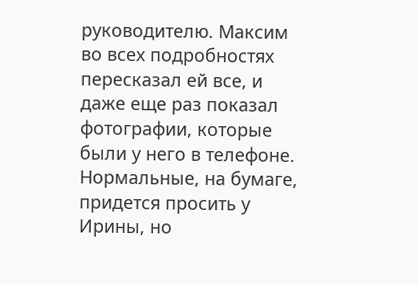руководителю. Максим во всех подробностях пересказал ей все, и даже еще раз показал фотографии, которые были у него в телефоне. Нормальные, на бумаге, придется просить у Ирины, но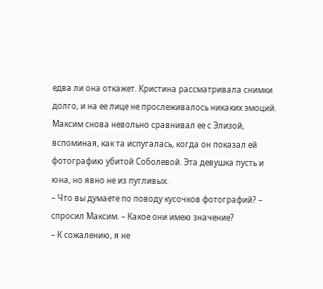едва ли она откажет. Кристина рассматривала снимки долго, и на ее лице не прослеживалось никаких эмоций. Максим снова невольно сравнивал ее с Элизой, вспоминая, как та испугалась, когда он показал ей фотографию убитой Соболевой. Эта девушка пусть и юна, но явно не из пугливых.
– Что вы думаете по поводу кусочков фотографий? – спросил Максим. – Какое они имею значение?
– К сожалению, я не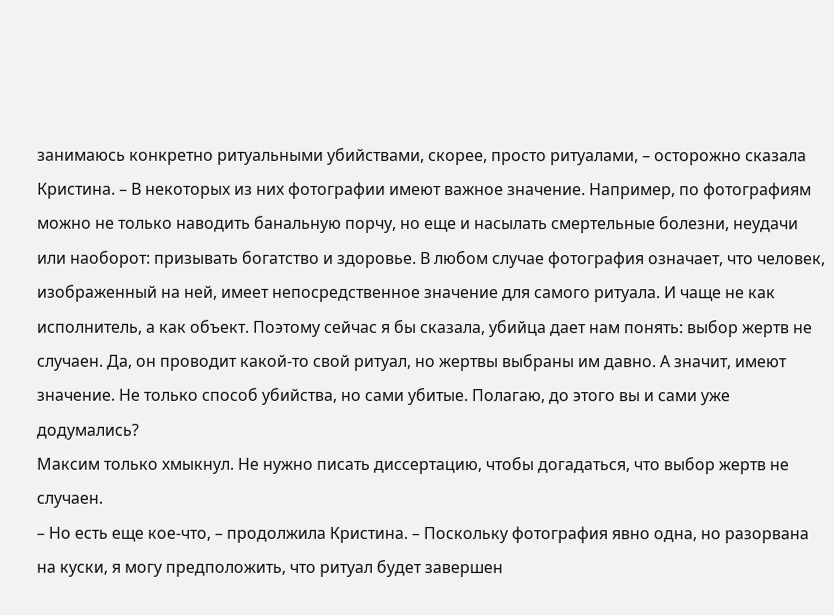занимаюсь конкретно ритуальными убийствами, скорее, просто ритуалами, – осторожно сказала Кристина. – В некоторых из них фотографии имеют важное значение. Например, по фотографиям можно не только наводить банальную порчу, но еще и насылать смертельные болезни, неудачи или наоборот: призывать богатство и здоровье. В любом случае фотография означает, что человек, изображенный на ней, имеет непосредственное значение для самого ритуала. И чаще не как исполнитель, а как объект. Поэтому сейчас я бы сказала, убийца дает нам понять: выбор жертв не случаен. Да, он проводит какой-то свой ритуал, но жертвы выбраны им давно. А значит, имеют значение. Не только способ убийства, но сами убитые. Полагаю, до этого вы и сами уже додумались?
Максим только хмыкнул. Не нужно писать диссертацию, чтобы догадаться, что выбор жертв не случаен.
– Но есть еще кое-что, – продолжила Кристина. – Поскольку фотография явно одна, но разорвана на куски, я могу предположить, что ритуал будет завершен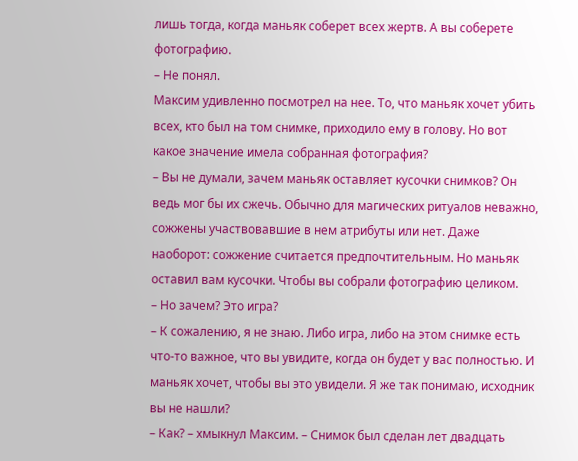лишь тогда, когда маньяк соберет всех жертв. А вы соберете фотографию.
– Не понял.
Максим удивленно посмотрел на нее. То, что маньяк хочет убить всех, кто был на том снимке, приходило ему в голову. Но вот какое значение имела собранная фотография?
– Вы не думали, зачем маньяк оставляет кусочки снимков? Он ведь мог бы их сжечь. Обычно для магических ритуалов неважно, сожжены участвовавшие в нем атрибуты или нет. Даже наоборот: сожжение считается предпочтительным. Но маньяк оставил вам кусочки. Чтобы вы собрали фотографию целиком.
– Но зачем? Это игра?
– К сожалению, я не знаю. Либо игра, либо на этом снимке есть что-то важное, что вы увидите, когда он будет у вас полностью. И маньяк хочет, чтобы вы это увидели. Я же так понимаю, исходник вы не нашли?
– Как? – хмыкнул Максим. – Снимок был сделан лет двадцать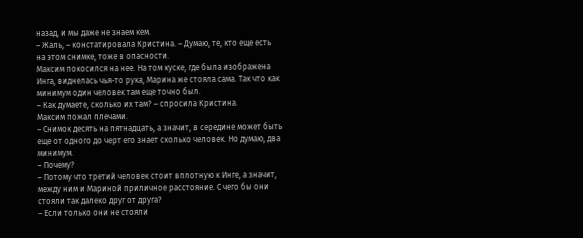назад, и мы даже не знаем кем.
– Жаль, – констатировала Кристина. – Думаю, те, кто еще есть на этом снимке, тоже в опасности.
Максим покосился на нее. На том куске, где была изображена Инга, виднелась чья-то рука, Марина же стояла сама. Так что как минимум один человек там еще точно был.
– Как думаете, сколько их там? – спросила Кристина.
Максим пожал плечами.
– Снимок десять на пятнадцать, а значит, в середине может быть еще от одного до черт его знает сколько человек. Но думаю, два минимум.
– Почему?
– Потому что третий человек стоит вплотную к Инге, а значит, между ним и Мариной приличное расстояние. С чего бы они стояли так далеко друг от друга?
– Если только они не стояли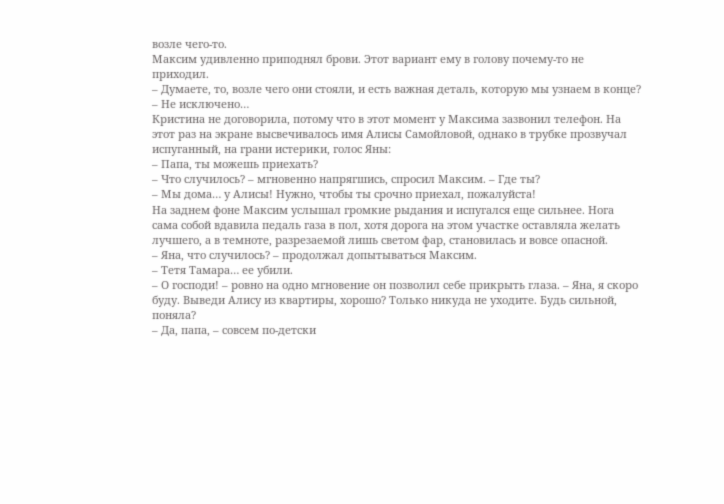возле чего-то.
Максим удивленно приподнял брови. Этот вариант ему в голову почему-то не приходил.
– Думаете, то, возле чего они стояли, и есть важная деталь, которую мы узнаем в конце?
– Не исключено…
Кристина не договорила, потому что в этот момент у Максима зазвонил телефон. На этот раз на экране высвечивалось имя Алисы Самойловой, однако в трубке прозвучал испуганный, на грани истерики, голос Яны:
– Папа, ты можешь приехать?
– Что случилось? – мгновенно напрягшись, спросил Максим. – Где ты?
– Мы дома… у Алисы! Нужно, чтобы ты срочно приехал, пожалуйста!
На заднем фоне Максим услышал громкие рыдания и испугался еще сильнее. Нога сама собой вдавила педаль газа в пол, хотя дорога на этом участке оставляла желать лучшего, а в темноте, разрезаемой лишь светом фар, становилась и вовсе опасной.
– Яна, что случилось? – продолжал допытываться Максим.
– Тетя Тамара… ее убили.
– О господи! – ровно на одно мгновение он позволил себе прикрыть глаза. – Яна, я скоро буду. Выведи Алису из квартиры, хорошо? Только никуда не уходите. Будь сильной, поняла?
– Да, папа, – совсем по-детски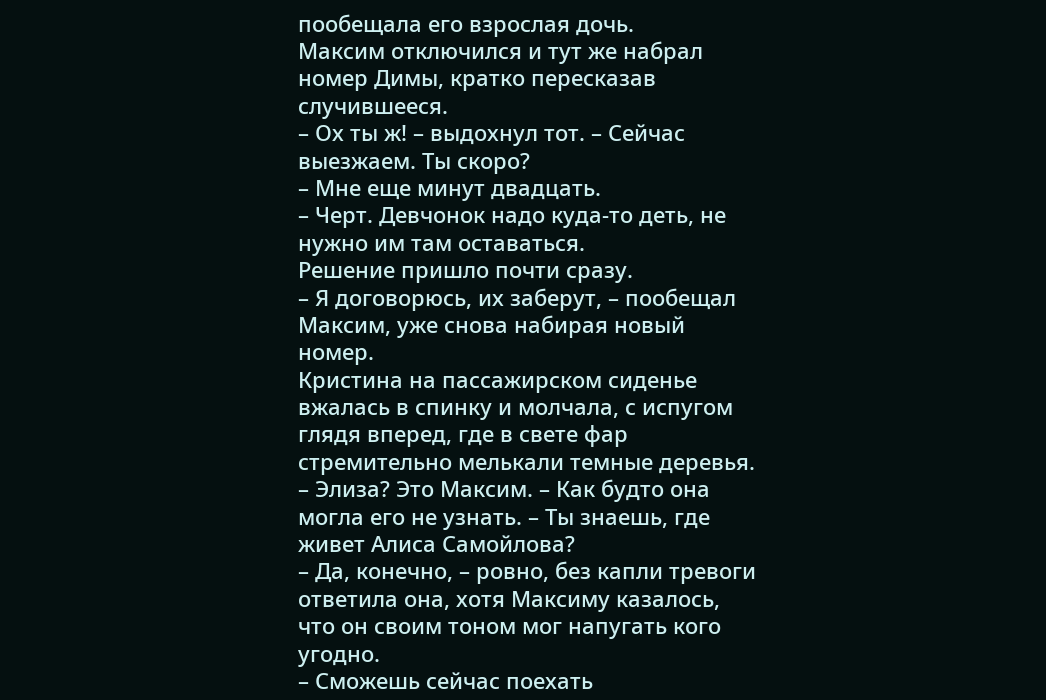пообещала его взрослая дочь.
Максим отключился и тут же набрал номер Димы, кратко пересказав случившееся.
– Ох ты ж! – выдохнул тот. – Сейчас выезжаем. Ты скоро?
– Мне еще минут двадцать.
– Черт. Девчонок надо куда-то деть, не нужно им там оставаться.
Решение пришло почти сразу.
– Я договорюсь, их заберут, – пообещал Максим, уже снова набирая новый номер.
Кристина на пассажирском сиденье вжалась в спинку и молчала, с испугом глядя вперед, где в свете фар стремительно мелькали темные деревья.
– Элиза? Это Максим. – Как будто она могла его не узнать. – Ты знаешь, где живет Алиса Самойлова?
– Да, конечно, – ровно, без капли тревоги ответила она, хотя Максиму казалось, что он своим тоном мог напугать кого угодно.
– Сможешь сейчас поехать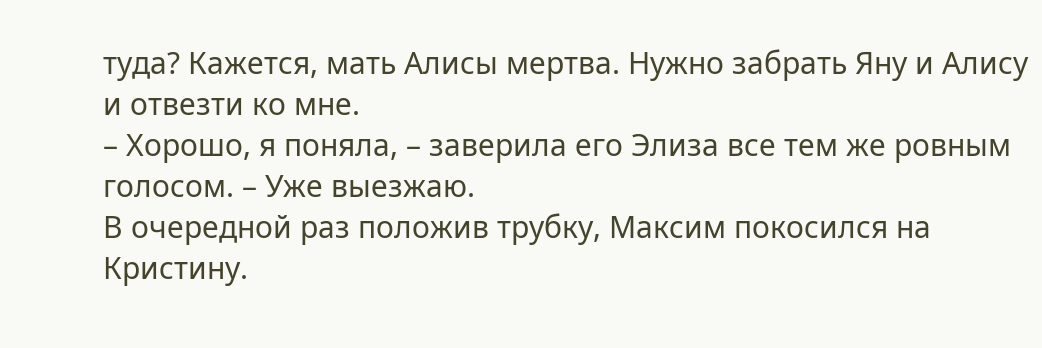туда? Кажется, мать Алисы мертва. Нужно забрать Яну и Алису и отвезти ко мне.
– Хорошо, я поняла, – заверила его Элиза все тем же ровным голосом. – Уже выезжаю.
В очередной раз положив трубку, Максим покосился на Кристину.